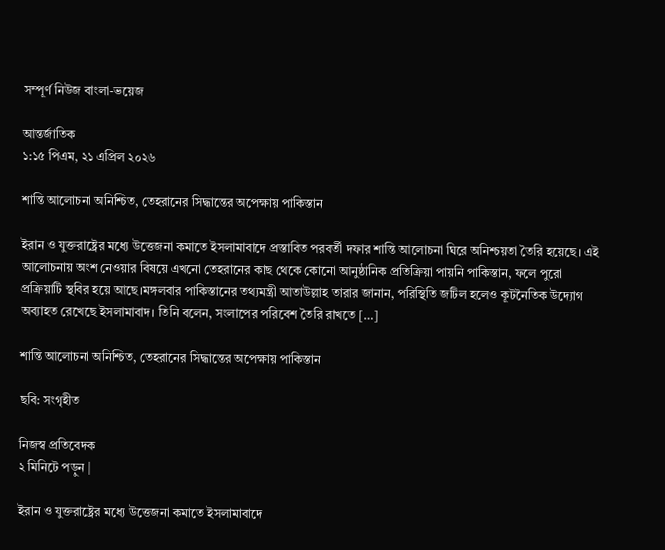সম্পূর্ণ নিউজ বাংলা-ভয়েজ

আন্তর্জাতিক
১:১৫ পিএম, ২১ এপ্রিল ২০২৬

শান্তি আলোচনা অনিশ্চিত, তেহরানের সিদ্ধান্তের অপেক্ষায় পাকিস্তান

ইরান ও যুক্তরাষ্ট্রের মধ্যে উত্তেজনা কমাতে ইসলামাবাদে প্রস্তাবিত পরবর্তী দফার শান্তি আলোচনা ঘিরে অনিশ্চয়তা তৈরি হয়েছে। এই আলোচনায় অংশ নেওয়ার বিষয়ে এখনো তেহরানের কাছ থেকে কোনো আনুষ্ঠানিক প্রতিক্রিয়া পায়নি পাকিস্তান, ফলে পুরো প্রক্রিয়াটি স্থবির হয়ে আছে।মঙ্গলবার পাকিস্তানের তথ্যমন্ত্রী আতাউল্লাহ তারার জানান, পরিস্থিতি জটিল হলেও কূটনৈতিক উদ্যোগ অব্যাহত রেখেছে ইসলামাবাদ। তিনি বলেন, সংলাপের পরিবেশ তৈরি রাখতে […]

শান্তি আলোচনা অনিশ্চিত, তেহরানের সিদ্ধান্তের অপেক্ষায় পাকিস্তান

ছবি: সংগৃহীত

নিজস্ব প্রতিবেদক
২ মিনিটে পড়ুন |

ইরান ও যুক্তরাষ্ট্রের মধ্যে উত্তেজনা কমাতে ইসলামাবাদে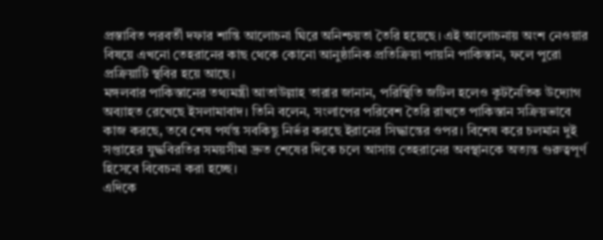প্রস্তাবিত পরবর্তী দফার শান্তি আলোচনা ঘিরে অনিশ্চয়তা তৈরি হয়েছে। এই আলোচনায় অংশ নেওয়ার বিষয়ে এখনো তেহরানের কাছ থেকে কোনো আনুষ্ঠানিক প্রতিক্রিয়া পায়নি পাকিস্তান, ফলে পুরো প্রক্রিয়াটি স্থবির হয়ে আছে।
মঙ্গলবার পাকিস্তানের তথ্যমন্ত্রী আতাউল্লাহ তারার জানান, পরিস্থিতি জটিল হলেও কূটনৈতিক উদ্যোগ অব্যাহত রেখেছে ইসলামাবাদ। তিনি বলেন, সংলাপের পরিবেশ তৈরি রাখতে পাকিস্তান সক্রিয়ভাবে কাজ করছে, তবে শেষ পর্যন্ত সবকিছু নির্ভর করছে ইরানের সিদ্ধান্তের ওপর। বিশেষ করে চলমান দুই সপ্তাহের যুদ্ধবিরতির সময়সীমা দ্রুত শেষের দিকে চলে আসায় তেহরানের অবস্থানকে অত্যন্ত গুরুত্বপূর্ণ হিসেবে বিবেচনা করা হচ্ছে।
এদিকে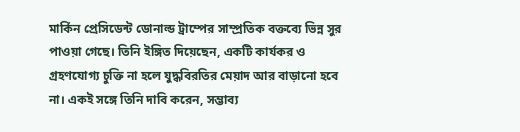মার্কিন প্রেসিডেন্ট ডোনাল্ড ট্রাম্পের সাম্প্রতিক বক্তব্যে ভিন্ন সুর পাওয়া গেছে। তিনি ইঙ্গিত দিয়েছেন, একটি কার্যকর ও গ্রহণযোগ্য চুক্তি না হলে যুদ্ধবিরতির মেয়াদ আর বাড়ানো হবে না। একই সঙ্গে তিনি দাবি করেন, সম্ভাব্য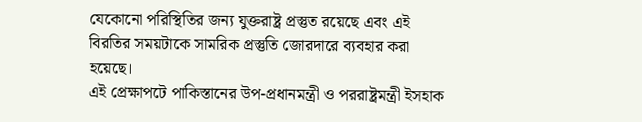যেকোনো পরিস্থিতির জন্য যুক্তরাষ্ট্র প্রস্তুত রয়েছে এবং এই বিরতির সময়টাকে সামরিক প্রস্তুতি জোরদারে ব্যবহার করা হয়েছে।
এই প্রেক্ষাপটে পাকিস্তানের উপ-প্রধানমন্ত্রী ও পররাষ্ট্রমন্ত্রী ইসহাক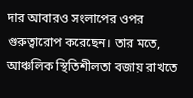দার আবারও সংলাপের ওপর গুরুত্বারোপ করেছেন। তার মতে, আঞ্চলিক স্থিতিশীলতা বজায় রাখতে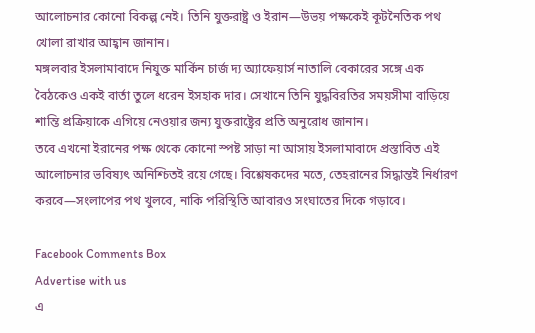আলোচনার কোনো বিকল্প নেই। তিনি যুক্তরাষ্ট্র ও ইরান—উভয় পক্ষকেই কূটনৈতিক পথ খোলা রাখার আহ্বান জানান।
মঙ্গলবার ইসলামাবাদে নিযুক্ত মার্কিন চার্জ দ্য অ্যাফেয়ার্স নাতালি বেকারের সঙ্গে এক বৈঠকেও একই বার্তা তুলে ধরেন ইসহাক দার। সেখানে তিনি যুদ্ধবিরতির সময়সীমা বাড়িয়ে শান্তি প্রক্রিয়াকে এগিয়ে নেওয়ার জন্য যুক্তরাষ্ট্রের প্রতি অনুরোধ জানান।
তবে এখনো ইরানের পক্ষ থেকে কোনো স্পষ্ট সাড়া না আসায় ইসলামাবাদে প্রস্তাবিত এই আলোচনার ভবিষ্যৎ অনিশ্চিতই রয়ে গেছে। বিশ্লেষকদের মতে, তেহরানের সিদ্ধান্তই নির্ধারণ করবে—সংলাপের পথ খুলবে, নাকি পরিস্থিতি আবারও সংঘাতের দিকে গড়াবে।

Facebook Comments Box
Advertise with us
এ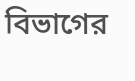বিভাগের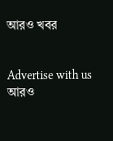আরও খবর


Advertise with us
আরও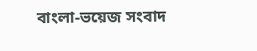বাংলা-ভয়েজ সংবাদ